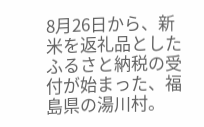8月26日から、新米を返礼品としたふるさと納税の受付が始まった、福島県の湯川村。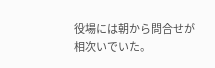役場には朝から問合せが相次いでいた。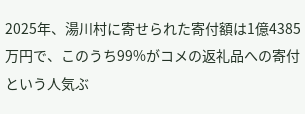2025年、湯川村に寄せられた寄付額は1億4385万円で、このうち99%がコメの返礼品への寄付という人気ぶ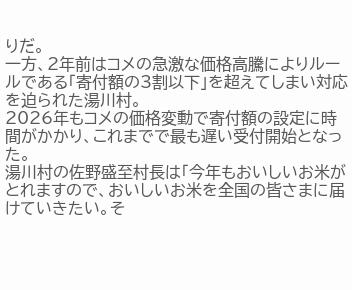りだ。
一方、2年前はコメの急激な価格高騰によりルールである「寄付額の3割以下」を超えてしまい対応を迫られた湯川村。
2026年もコメの価格変動で寄付額の設定に時間がかかり、これまでで最も遅い受付開始となった。
湯川村の佐野盛至村長は「今年もおいしいお米がとれますので、おいしいお米を全国の皆さまに届けていきたい。そ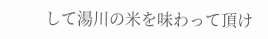して湯川の米を味わって頂け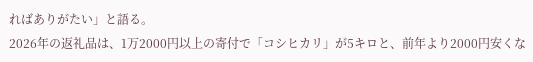ればありがたい」と語る。
2026年の返礼品は、1万2000円以上の寄付で「コシヒカリ」が5キロと、前年より2000円安くな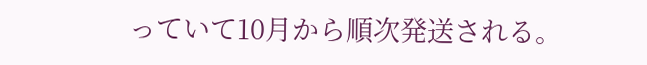っていて10月から順次発送される。